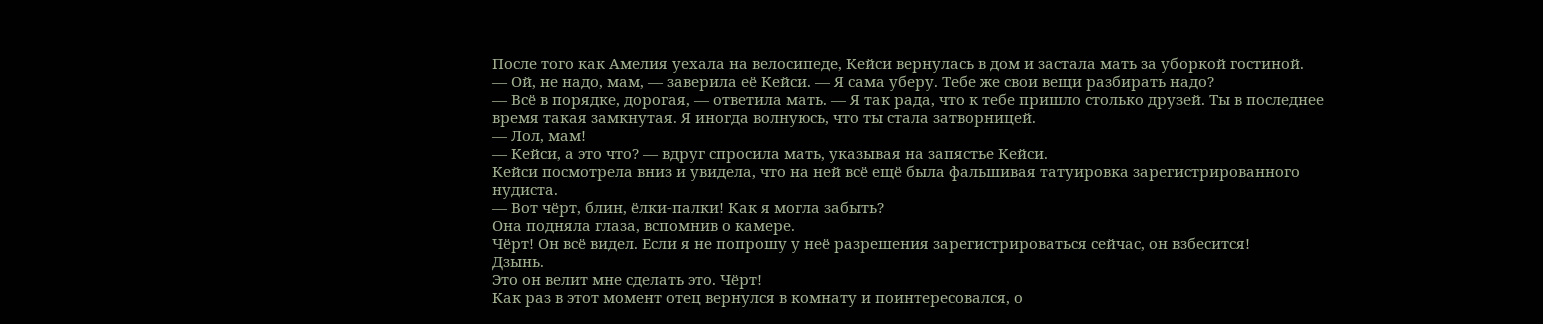После того как Амелия уехала на велосипеде, Кейси вернулась в дом и застала мать за уборкой гостиной.
— Ой, не надо, мам, — заверила её Кейси. — Я сама уберу. Тебе же свои вещи разбирать надо?
— Всё в порядке, дорогая, — ответила мать. — Я так рада, что к тебе пришло столько друзей. Ты в последнее время такая замкнутая. Я иногда волнуюсь, что ты стала затворницей.
— Лол, мам!
— Кейси, а это что? — вдруг спросила мать, указывая на запястье Кейси.
Кейси посмотрела вниз и увидела, что на ней всё ещё была фальшивая татуировка зарегистрированного нудиста.
— Вот чёрт, блин, ёлки-палки! Как я могла забыть?
Она подняла глаза, вспомнив о камере.
Чёрт! Он всё видел. Если я не попрошу у неё разрешения зарегистрироваться сейчас, он взбесится!
Дзынь.
Это он велит мне сделать это. Чёрт!
Как раз в этот момент отец вернулся в комнату и поинтересовался, о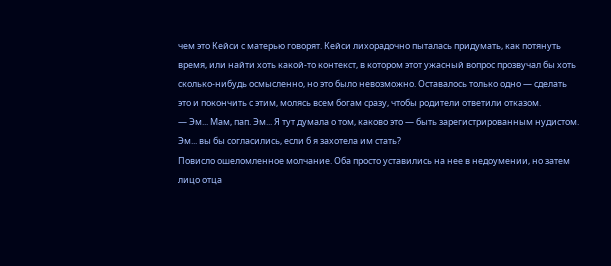чем это Кейси с матерью говорят. Кейси лихорадочно пыталась придумать, как потянуть время, или найти хоть какой-то контекст, в котором этот ужасный вопрос прозвучал бы хоть сколько-нибудь осмысленно, но это было невозможно. Оставалось только одно — сделать это и покончить с этим, молясь всем богам сразу, чтобы родители ответили отказом.
— Эм... Мам, пап. Эм... Я тут думала о том, каково это — быть зарегистрированным нудистом. Эм... вы бы согласились, если б я захотела им стать?
Повисло ошеломленное молчание. Оба просто уставились на нее в недоумении, но затем лицо отца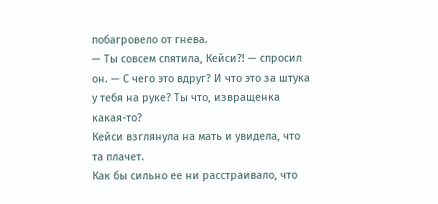побагровело от гнева.
— Ты совсем спятила, Кейси?! — спросил он. — С чего это вдруг? И что это за штука у тебя на руке? Ты что, извращенка какая-то?
Кейси взглянула на мать и увидела, что та плачет.
Как бы сильно ее ни расстраивало, что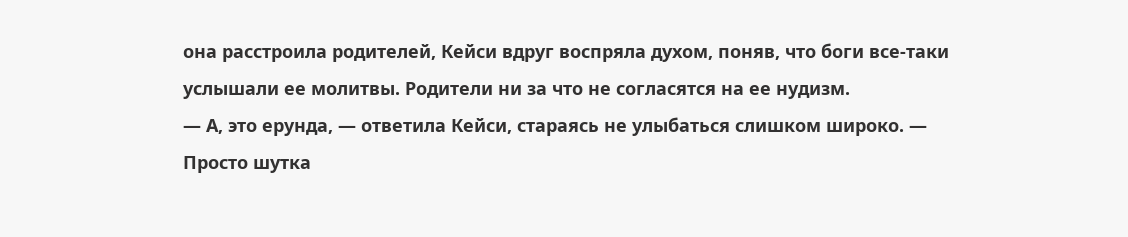она расстроила родителей, Кейси вдруг воспряла духом, поняв, что боги все-таки услышали ее молитвы. Родители ни за что не согласятся на ее нудизм.
— А, это ерунда, — ответила Кейси, стараясь не улыбаться слишком широко. — Просто шутка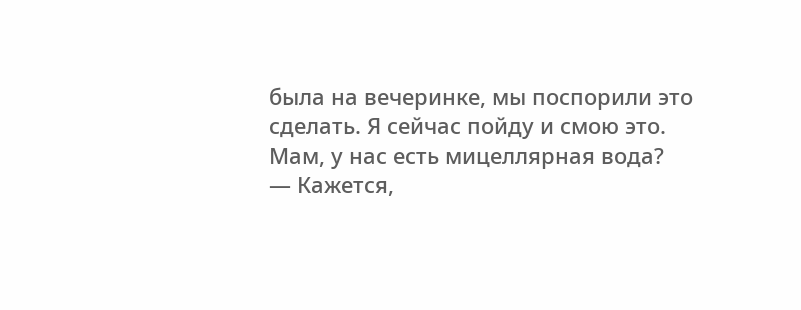была на вечеринке, мы поспорили это сделать. Я сейчас пойду и смою это. Мам, у нас есть мицеллярная вода?
— Кажется,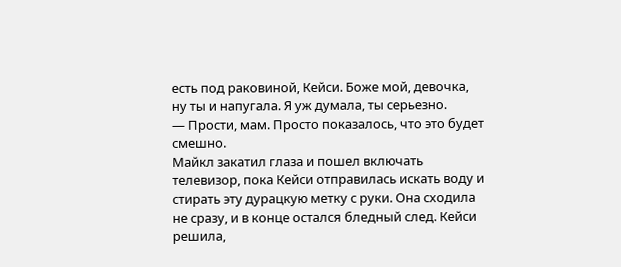есть под раковиной, Кейси. Боже мой, девочка, ну ты и напугала. Я уж думала, ты серьезно.
— Прости, мам. Просто показалось, что это будет смешно.
Майкл закатил глаза и пошел включать телевизор, пока Кейси отправилась искать воду и стирать эту дурацкую метку с руки. Она сходила не сразу, и в конце остался бледный след. Кейси решила,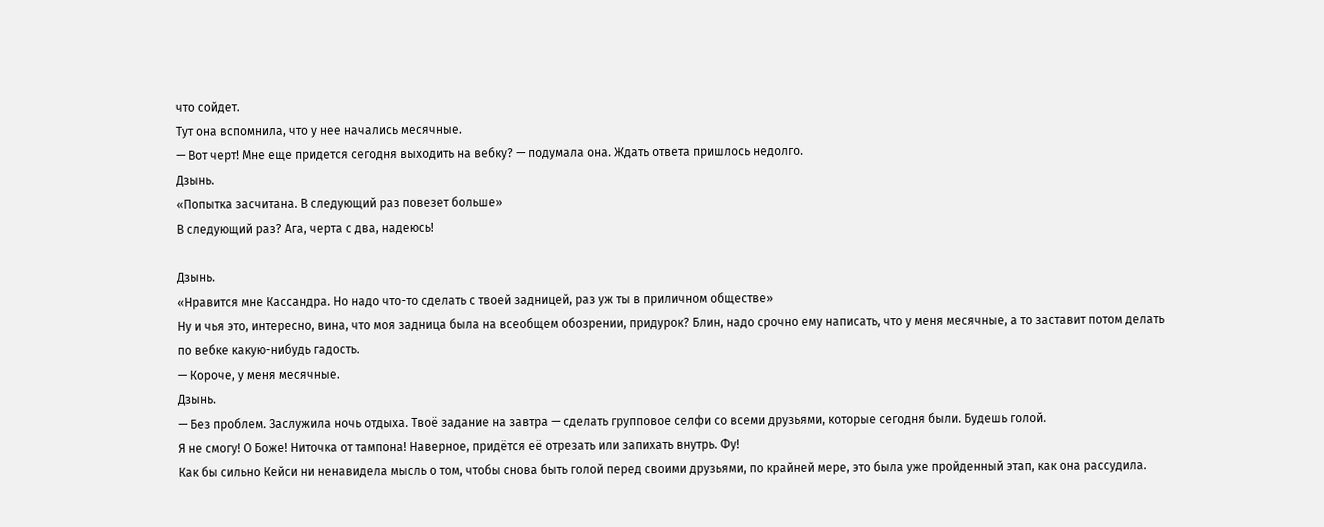что сойдет.
Тут она вспомнила, что у нее начались месячные.
— Вот черт! Мне еще придется сегодня выходить на вебку? — подумала она. Ждать ответа пришлось недолго.
Дзынь.
«Попытка засчитана. В следующий раз повезет больше»
В следующий раз? Ага, черта с два, надеюсь!

Дзынь.
«Нравится мне Кассандра. Но надо что-то сделать с твоей задницей, раз уж ты в приличном обществе»
Ну и чья это, интересно, вина, что моя задница была на всеобщем обозрении, придурок? Блин, надо срочно ему написать, что у меня месячные, а то заставит потом делать по вебке какую-нибудь гадость.
— Короче, у меня месячные.
Дзынь.
— Без проблем. Заслужила ночь отдыха. Твоё задание на завтра — сделать групповое селфи со всеми друзьями, которые сегодня были. Будешь голой.
Я не смогу! О Боже! Ниточка от тампона! Наверное, придётся её отрезать или запихать внутрь. Фу!
Как бы сильно Кейси ни ненавидела мысль о том, чтобы снова быть голой перед своими друзьями, по крайней мере, это была уже пройденный этап, как она рассудила.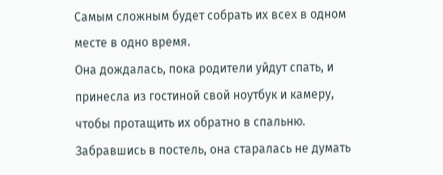Самым сложным будет собрать их всех в одном месте в одно время.
Она дождалась, пока родители уйдут спать, и принесла из гостиной свой ноутбук и камеру, чтобы протащить их обратно в спальню.
Забравшись в постель, она старалась не думать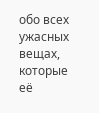обо всех ужасных вещах, которые её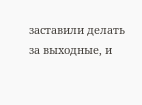заставили делать за выходные, и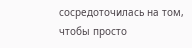сосредоточилась на том, чтобы просто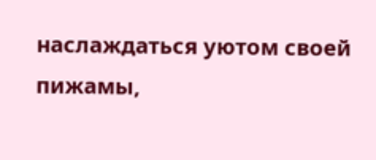наслаждаться уютом своей пижамы,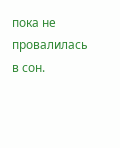пока не провалилась в сон.